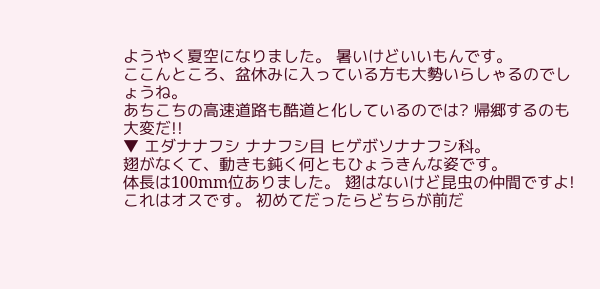ようやく夏空になりました。 暑いけどいいもんです。
ここんところ、盆休みに入っている方も大勢いらしゃるのでしょうね。
あちこちの高速道路も酷道と化しているのでは? 帰郷するのも大変だ!!
▼ エダナナフシ ナナフシ目 ヒゲボソナナフシ科。
翅がなくて、動きも鈍く何ともひょうきんな姿です。
体長は100mm位ありました。 翅はないけど昆虫の仲間ですよ!
これはオスです。 初めてだったらどちらが前だ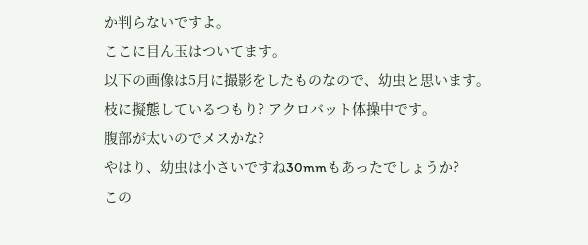か判らないですよ。
ここに目ん玉はついてます。
以下の画像は5月に撮影をしたものなので、幼虫と思います。
枝に擬態しているつもり? アクロバット体操中です。
腹部が太いのでメスかな?
やはり、幼虫は小さいですね30mmもあったでしょうか?
この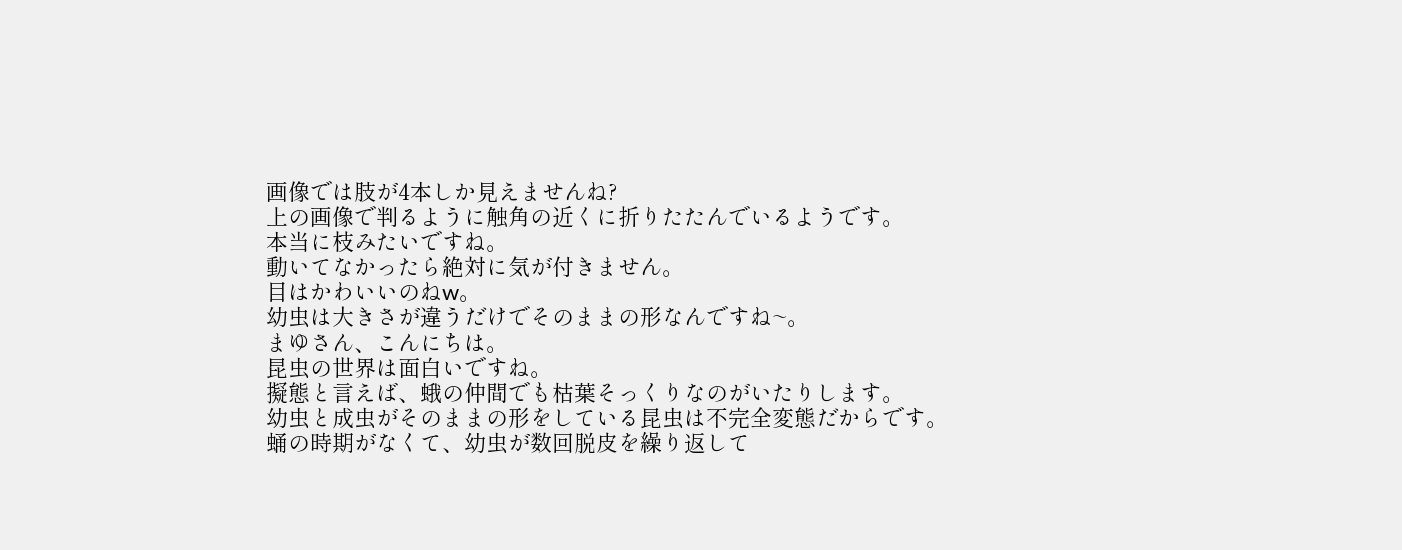画像では肢が4本しか見えませんね?
上の画像で判るように触角の近くに折りたたんでいるようです。
本当に枝みたいですね。
動いてなかったら絶対に気が付きません。
目はかわいいのねw。
幼虫は大きさが違うだけでそのままの形なんですね~。
まゆさん、こんにちは。
昆虫の世界は面白いですね。
擬態と言えば、蛾の仲間でも枯葉そっくりなのがいたりします。
幼虫と成虫がそのままの形をしている昆虫は不完全変態だからです。
蛹の時期がなくて、幼虫が数回脱皮を繰り返して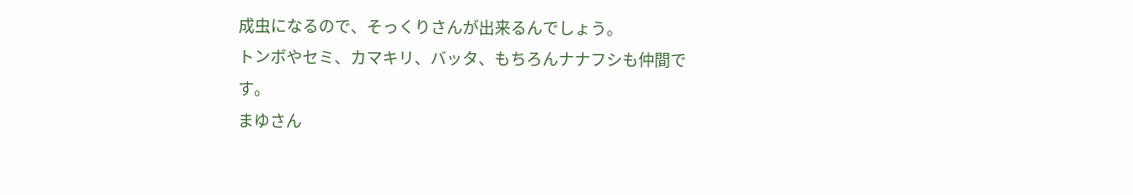成虫になるので、そっくりさんが出来るんでしょう。
トンボやセミ、カマキリ、バッタ、もちろんナナフシも仲間です。
まゆさん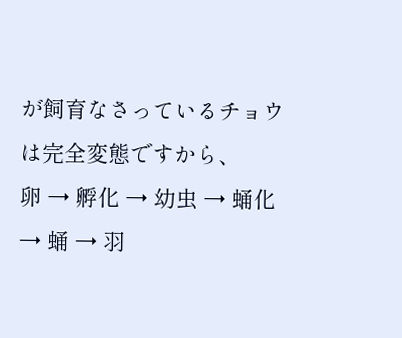が飼育なさっているチョウは完全変態ですから、
卵 → 孵化 → 幼虫 → 蛹化 → 蛹 → 羽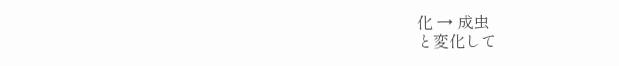化 → 成虫
と変化して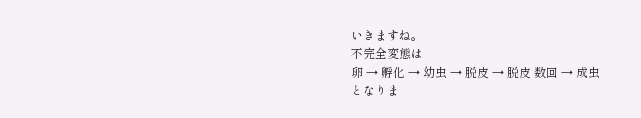いきますね。
不完全変態は
卵 → 孵化 → 幼虫 → 脱皮 → 脱皮 数回 → 成虫
となりま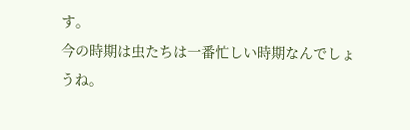す。
今の時期は虫たちは一番忙しい時期なんでしょうね。